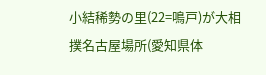小結稀勢の里(22=鳴戸)が大相撲名古屋場所(愛知県体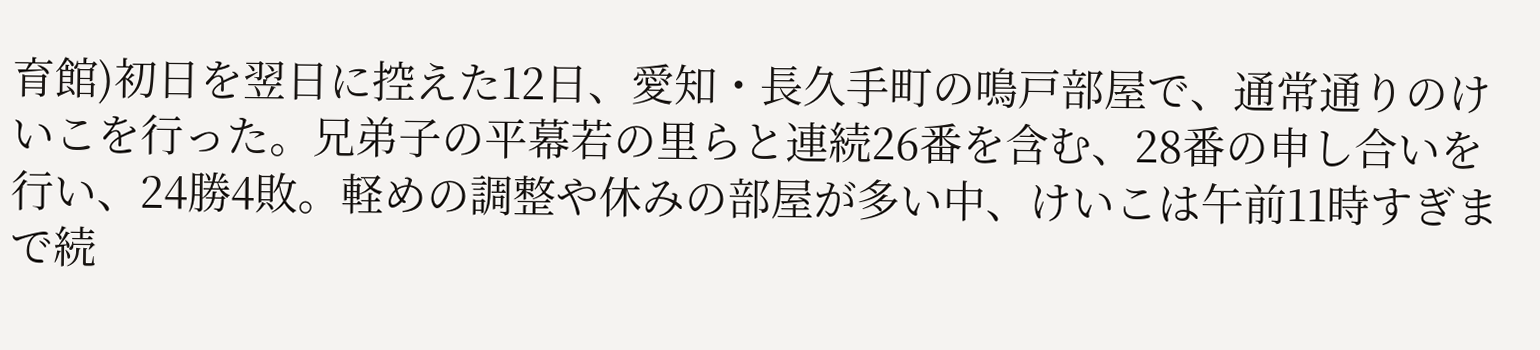育館)初日を翌日に控えた12日、愛知・長久手町の鳴戸部屋で、通常通りのけいこを行った。兄弟子の平幕若の里らと連続26番を含む、28番の申し合いを行い、24勝4敗。軽めの調整や休みの部屋が多い中、けいこは午前11時すぎまで続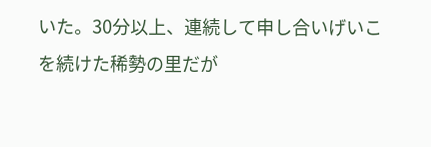いた。30分以上、連続して申し合いげいこを続けた稀勢の里だが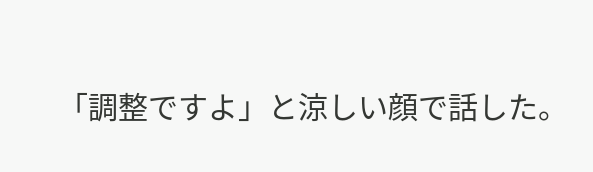「調整ですよ」と涼しい顔で話した。